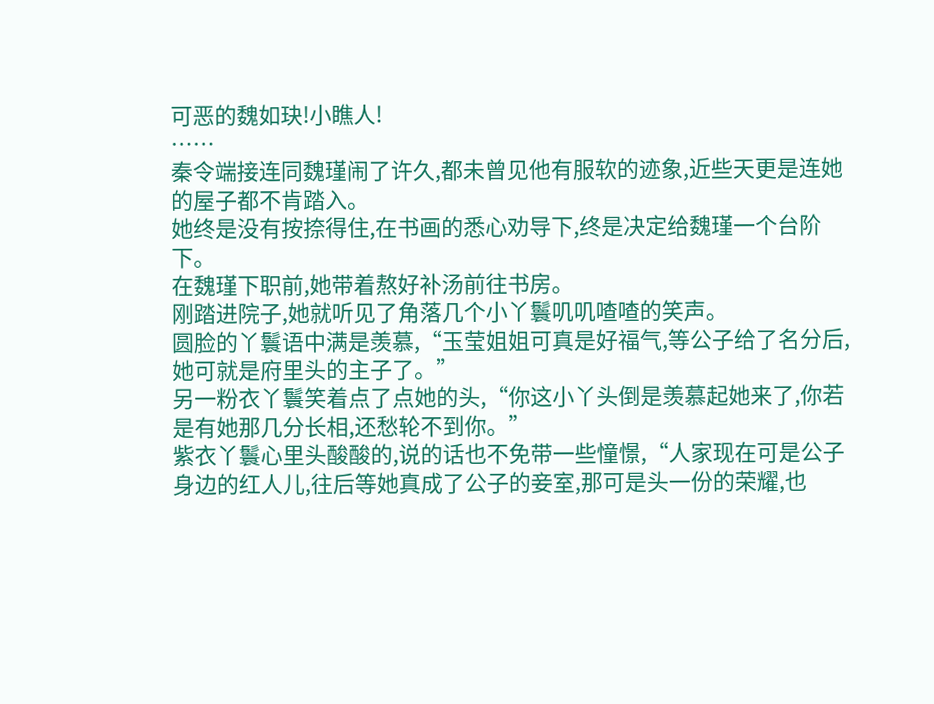可恶的魏如玦!小瞧人!
……
秦令端接连同魏瑾闹了许久,都未曾见他有服软的迹象,近些天更是连她的屋子都不肯踏入。
她终是没有按捺得住,在书画的悉心劝导下,终是决定给魏瑾一个台阶下。
在魏瑾下职前,她带着熬好补汤前往书房。
刚踏进院子,她就听见了角落几个小丫鬟叽叽喳喳的笑声。
圆脸的丫鬟语中满是羡慕,“玉莹姐姐可真是好福气,等公子给了名分后,她可就是府里头的主子了。”
另一粉衣丫鬟笑着点了点她的头,“你这小丫头倒是羡慕起她来了,你若是有她那几分长相,还愁轮不到你。”
紫衣丫鬟心里头酸酸的,说的话也不免带一些憧憬,“人家现在可是公子身边的红人儿,往后等她真成了公子的妾室,那可是头一份的荣耀,也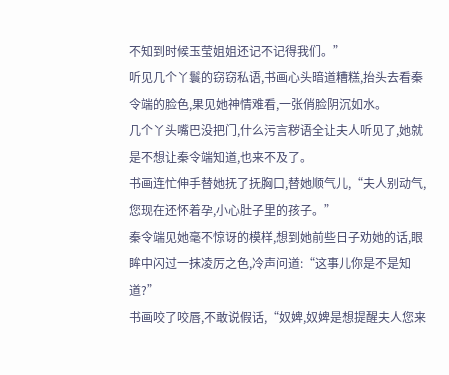不知到时候玉莹姐姐还记不记得我们。”
听见几个丫鬟的窃窃私语,书画心头暗道糟糕,抬头去看秦令端的脸色,果见她神情难看,一张俏脸阴沉如水。
几个丫头嘴巴没把门,什么污言秽语全让夫人听见了,她就是不想让秦令端知道,也来不及了。
书画连忙伸手替她抚了抚胸口,替她顺气儿,“夫人别动气,您现在还怀着孕,小心肚子里的孩子。”
秦令端见她毫不惊讶的模样,想到她前些日子劝她的话,眼眸中闪过一抹凌厉之色,冷声问道:“这事儿你是不是知道?”
书画咬了咬唇,不敢说假话,“奴婢,奴婢是想提醒夫人您来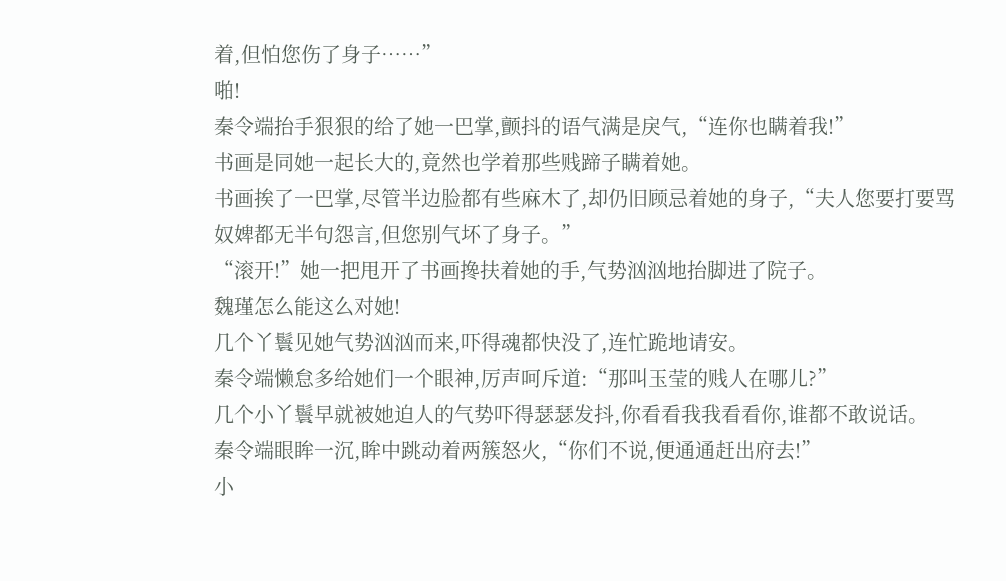着,但怕您伤了身子……”
啪!
秦令端抬手狠狠的给了她一巴掌,颤抖的语气满是戾气,“连你也瞒着我!”
书画是同她一起长大的,竟然也学着那些贱蹄子瞒着她。
书画挨了一巴掌,尽管半边脸都有些麻木了,却仍旧顾忌着她的身子,“夫人您要打要骂奴婢都无半句怨言,但您别气坏了身子。”
“滚开!”她一把甩开了书画搀扶着她的手,气势汹汹地抬脚进了院子。
魏瑾怎么能这么对她!
几个丫鬟见她气势汹汹而来,吓得魂都快没了,连忙跪地请安。
秦令端懒怠多给她们一个眼神,厉声呵斥道:“那叫玉莹的贱人在哪儿?”
几个小丫鬟早就被她迫人的气势吓得瑟瑟发抖,你看看我我看看你,谁都不敢说话。
秦令端眼眸一沉,眸中跳动着两簇怒火,“你们不说,便通通赶出府去!”
小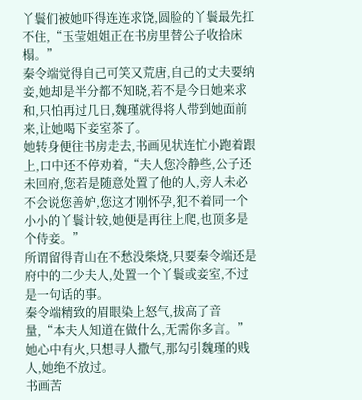丫鬟们被她吓得连连求饶,圆脸的丫鬟最先扛不住,“玉莹姐姐正在书房里替公子收拾床榻。”
秦令端觉得自己可笑又荒唐,自己的丈夫要纳妾,她却是半分都不知晓,若不是今日她来求和,只怕再过几日,魏瑾就得将人带到她面前来,让她喝下妾室茶了。
她转身便往书房走去,书画见状连忙小跑着跟上,口中还不停劝着,“夫人您冷静些,公子还未回府,您若是随意处置了他的人,旁人未必不会说您善妒,您这才刚怀孕,犯不着同一个小小的丫鬟计较,她便是再往上爬,也顶多是个侍妾。”
所谓留得青山在不愁没柴烧,只要秦令端还是府中的二少夫人,处置一个丫鬟或妾室,不过是一句话的事。
秦令端精致的眉眼染上怒气,拔高了音量,“本夫人知道在做什么,无需你多言。”
她心中有火,只想寻人撒气,那勾引魏瑾的贱人,她绝不放过。
书画苦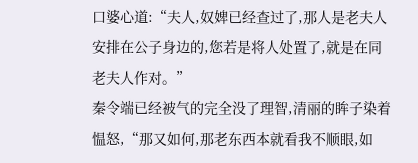口婆心道:“夫人,奴婢已经查过了,那人是老夫人安排在公子身边的,您若是将人处置了,就是在同老夫人作对。”
秦令端已经被气的完全没了理智,清丽的眸子染着愠怒,“那又如何,那老东西本就看我不顺眼,如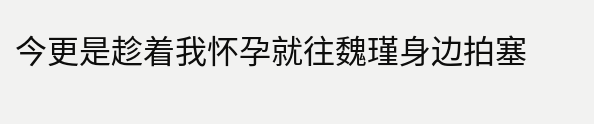今更是趁着我怀孕就往魏瑾身边拍塞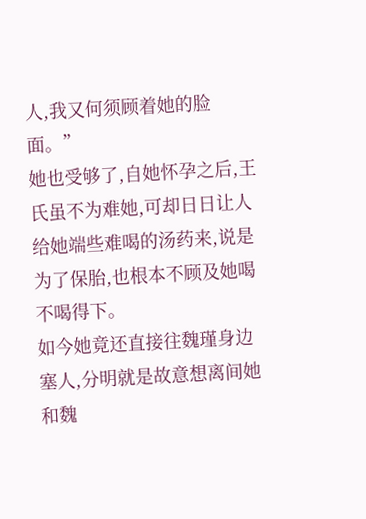人,我又何须顾着她的脸面。”
她也受够了,自她怀孕之后,王氏虽不为难她,可却日日让人给她端些难喝的汤药来,说是为了保胎,也根本不顾及她喝不喝得下。
如今她竟还直接往魏瑾身边塞人,分明就是故意想离间她和魏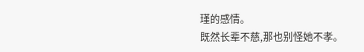瑾的感情。
既然长辈不慈,那也别怪她不孝。